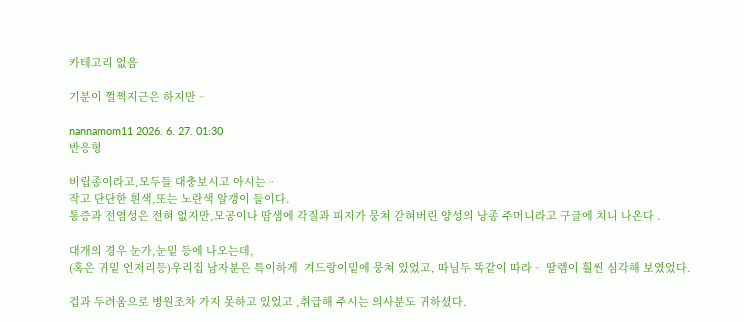카테고리 없음

기분이 껄쩍지근은 하지만ᆢ

nannamom11 2026. 6. 27. 01:30
반응형

비립종이라고,모두들 대충보시고 아시는ᆢ
작고 단단한 흰색,또는 노란색 알갱이 들이다.
통증과 전염성은 전혀 없지만,모공이나 땀샘에 각질과 피지가 뭉쳐 갇혀버린 양성의 낭종 주머니라고 구글에 치니 나온다 .

대개의 경우 눈가,눈밑 등에 나오는데,
(혹은 귀밑 언저리등)우리집 남자분은 특이하게  겨드랑이밑에 뭉쳐 있었고, 따님두 똑같이 따라ᆢ 딸렘이 훨씬 심각해 보였었다.

겁과 두려움으로 병원조차 가지 못하고 있었고 ,취급해 주시는 의사분도 귀하셨다.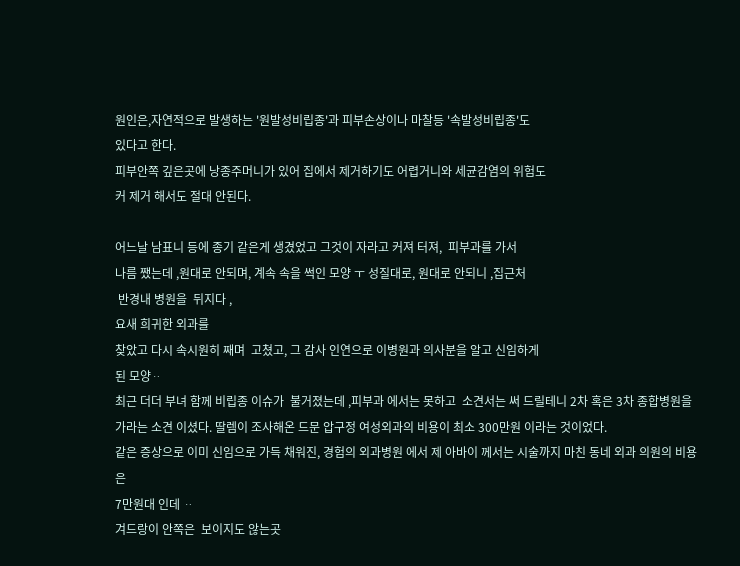원인은,자연적으로 발생하는 '원발성비립종'과 피부손상이나 마찰등 '속발성비립종'도
있다고 한다.
피부안쪽 깊은곳에 낭종주머니가 있어 집에서 제거하기도 어렵거니와 세균감염의 위험도
커 제거 해서도 절대 안된다.

어느날 남표니 등에 종기 같은게 생겼었고 그것이 자라고 커져 터져,  피부과를 가서
나름 쨌는데 ,원대로 안되며, 계속 속을 썩인 모양 ㅜ 성질대로, 원대로 안되니 ,집근처
 반경내 병원을  뒤지다 ,
요새 희귀한 외과를
찾았고 다시 속시원히 째며  고쳤고, 그 감사 인연으로 이병원과 의사분을 알고 신임하게
된 모양ᆢ
최근 더더 부녀 함께 비립종 이슈가  불거졌는데 ,피부과 에서는 못하고  소견서는 써 드릴테니 2차 혹은 3차 종합병원을 가라는 소견 이셨다. 딸렘이 조사해온 드문 압구정 여성외과의 비용이 최소 300만원 이라는 것이었다.
같은 증상으로 이미 신임으로 가득 채워진, 경험의 외과병원 에서 제 아바이 께서는 시술까지 마친 동네 외과 의원의 비용은
7만원대 인데 ᆢ
겨드랑이 안쪽은  보이지도 않는곳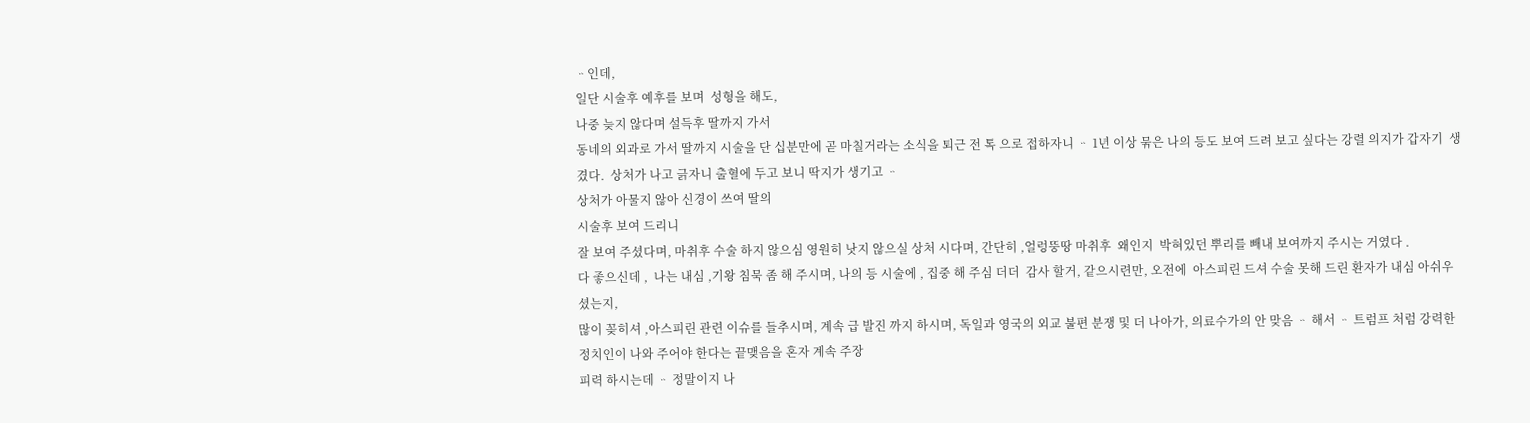ᆢ인데,
일단 시술후 예후를 보며  성형을 해도,
나중 늦지 않다며 설득후 딸까지 가서
동네의 외과로 가서 딸까지 시술을 단 십분만에 곧 마칠거라는 소식을 퇴근 전 톡 으로 접하자니 ᆢ 1년 이상 묶은 나의 등도 보여 드려 보고 싶다는 강렬 의지가 갑자기  생겼다.  상처가 나고 긁자니 출혈에 두고 보니 딱지가 생기고 ᆢ
상처가 아물지 않아 신경이 쓰여 딸의
시술후 보여 드리니
잘 보여 주셨다며, 마취후 수술 하지 않으심 영원히 낫지 않으실 상처 시다며, 간단히 ,얼렁뚱땅 마취후  왜인지  박혀있던 뿌리를 빼내 보여까지 주시는 거였다 .
다 좋으신데 ,  나는 내심 ,기왕 침묵 좀 해 주시며, 나의 등 시술에 , 집중 해 주심 더더  감사 할거, 같으시련만, 오전에  아스피린 드셔 수술 못해 드린 환자가 내심 아쉬우셨는지,
많이 꽂히셔 ,아스피린 관련 이슈를 들추시며, 계속 급 발진 까지 하시며, 독일과 영국의 외교 불편 분쟁 및 더 나아가, 의료수가의 안 맞음 ᆢ 해서 ᆢ 트럼프 처럼 강력한 정치인이 나와 주어야 한다는 끝맺음을 혼자 계속 주장
피력 하시는데 ᆢ 정말이지 나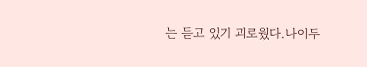는 듣고 있기 괴로웠다.나이두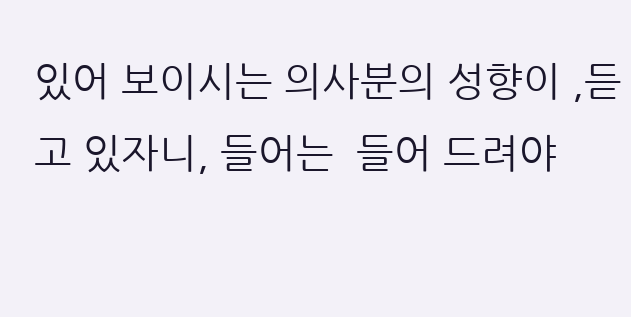있어 보이시는 의사분의 성향이 ,듣고 있자니, 들어는  들어 드려야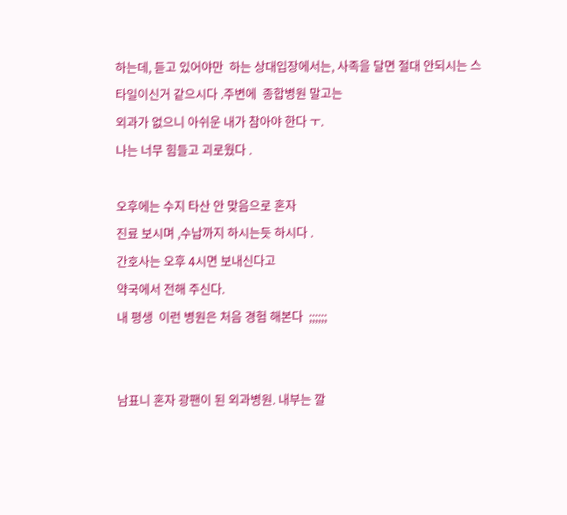하는데, 듣고 있어야만  하는 상대입장에서는, 사족을 달면 절대 안되시는 스타일이신거 같으시다 .주변에  종합병원 말고는
외과가 없으니 아쉬운 내가 참아야 한다 ㅜ.
나는 너무 힘들고 괴로웠다 .

오후에는 수지 타산 안 맞음으로 혼자
진료 보시며 ,수납까지 하시는듯 하시다 .
간호사는 오후 4시면 보내신다고
약국에서 전해 주신다.
내 평생  이런 병원은 처음 경험 해본다  ;;;;;;


남표니 혼자 광팬이 된 외과병원. 내부는 깔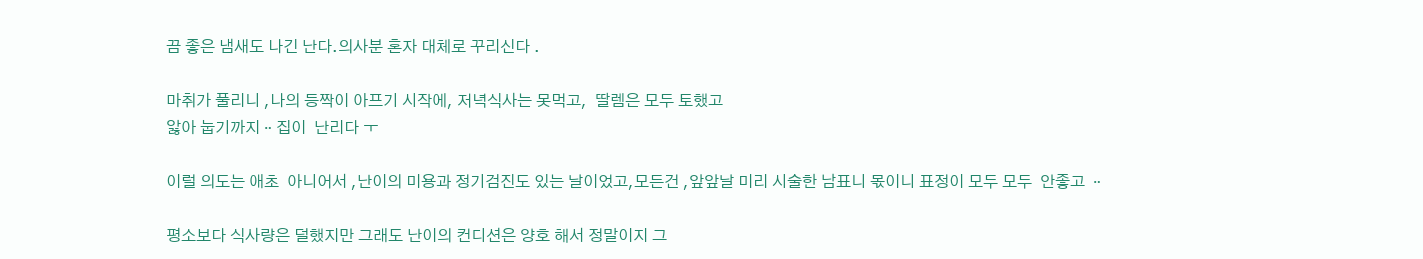끔 좋은 냄새도 나긴 난다.의사분 혼자 대체로 꾸리신다 .

마취가 풀리니 ,나의 등짝이 아프기 시작에, 저녁식사는 못먹고,  딸렘은 모두 토했고
앓아 눕기까지ᆢ집이  난리다 ㅜ

이럴 의도는 애초  아니어서 ,난이의 미용과 정기검진도 있는 날이었고,모든건 ,앞앞날 미리 시술한 남표니 몫이니 표정이 모두 모두  안좋고 ᆢ

평소보다 식사량은 덜했지만 그래도 난이의 컨디션은 양호 해서 정말이지 그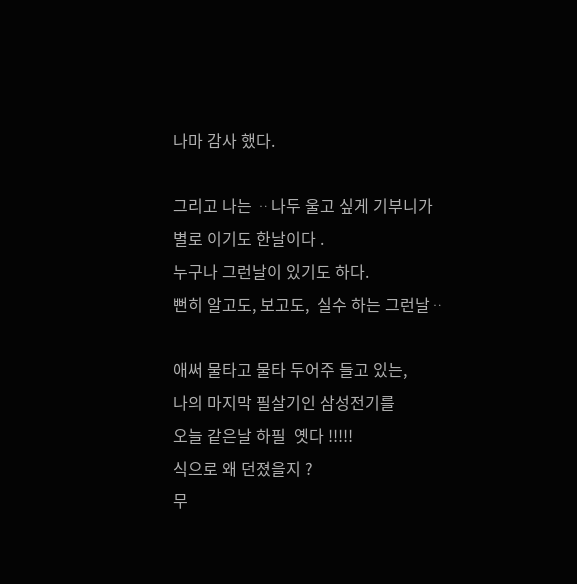나마 감사 했다.

그리고 나는 ᆢ나두 울고 싶게 기부니가
별로 이기도 한날이다 .
누구나 그런날이 있기도 하다.
뻔히 알고도, 보고도,  실수 하는 그런날ᆢ

애써 물타고 물타 두어주 들고 있는,
나의 마지막 필살기인 삼성전기를
오늘 같은날 하필  옛다 !!!!!
식으로 왜 던졌을지 ?
무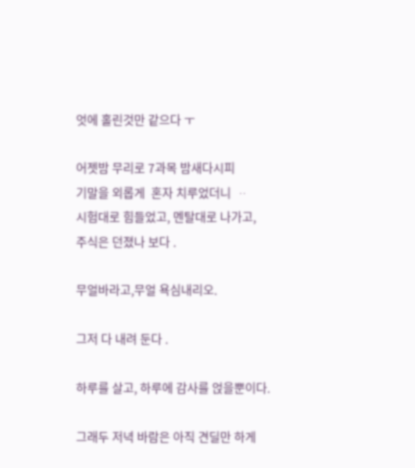엇에 홀린것만 같으다 ㅜ

어젯밤 무리로 7과목 밤새다시피
기말을 외롭게  혼자 치루었더니  ᆢ
시험대로 힘들었고, 멘탈대로 나가고,
주식은 던졌나 보다 .

무얼바라고,무얼 욕심내리오.

그저 다 내려 둔다 .

하루를 살고, 하루에 감사를 얹을뿐이다.

그래두 저녁 바람은 아직 견딜만 하게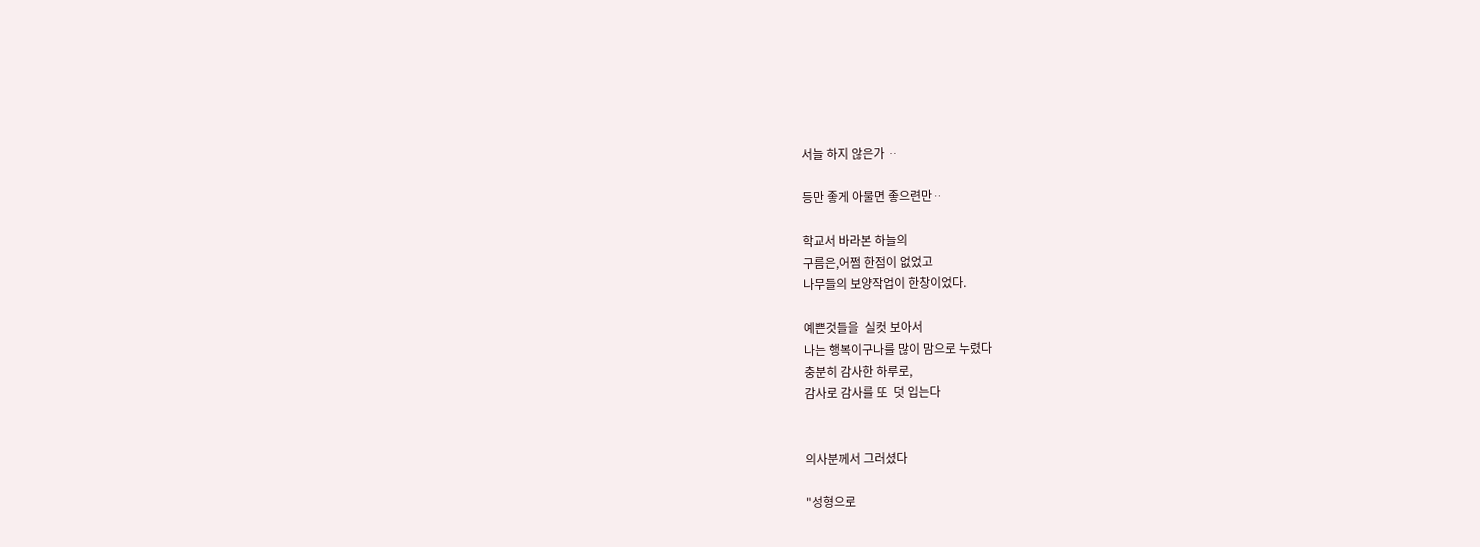서늘 하지 않은가 ᆢ

등만 좋게 아물면 좋으련만ᆢ

학교서 바라본 하늘의
구름은,어쩜 한점이 없었고
나무들의 보양작업이 한창이었다.

예쁜것들을  실컷 보아서
나는 행복이구나를 많이 맘으로 누렸다
충분히 감사한 하루로,
감사로 감사를 또  덧 입는다


의사분께서 그러셨다

"성형으로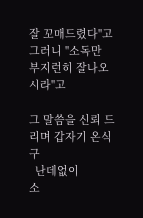잘 꼬매드렸다"고
그러니 "소독만 부지런히 잘나오시라"고

그 말씀을 신뢰 드리며 갑자기 온식구
  난데없이
소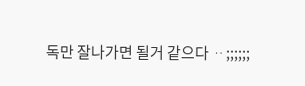독만 잘나가면 될거 같으다 ᆢ;;;;;;